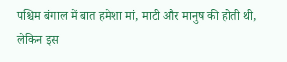पश्चिम बंगाल में बात हमेशा मां, माटी और मानुष की होती थी, लेकिन इस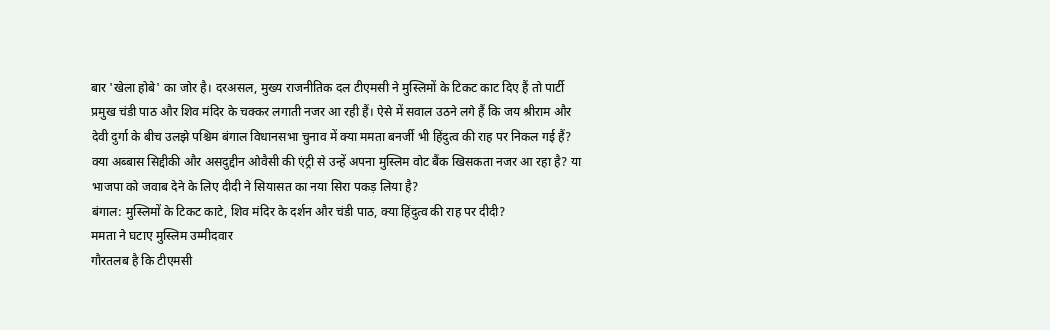बार 'खेला होबे' का जोर है। दरअसल, मुख्य राजनीतिक दल टीएमसी ने मुस्लिमों के टिकट काट दिए हैं तो पार्टी प्रमुख चंडी पाठ और शिव मंदिर के चक्कर लगाती नजर आ रही हैं। ऐसे में सवाल उठने लगे हैं कि जय श्रीराम और देवी दुर्गा के बीच उलझे पश्चिम बंगाल विधानसभा चुनाव में क्या ममता बनर्जी भी हिंदुत्व की राह पर निकल गई हैं? क्या अब्बास सिद्दीकी और असदुद्दीन ओवैसी की एंट्री से उन्हें अपना मुस्लिम वोट बैंक खिसकता नजर आ रहा है? या भाजपा को जवाब देने के लिए दीदी ने सियासत का नया सिरा पकड़ लिया है?
बंगाल: मुस्लिमों के टिकट काटे, शिव मंदिर के दर्शन और चंडी पाठ, क्या हिंदुत्व की राह पर दीदी?
ममता ने घटाए मुस्लिम उम्मीदवार
गौरतलब है कि टीएमसी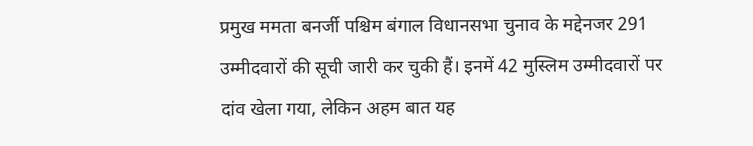प्रमुख ममता बनर्जी पश्चिम बंगाल विधानसभा चुनाव के मद्देनजर 291 उम्मीदवारों की सूची जारी कर चुकी हैं। इनमें 42 मुस्लिम उम्मीदवारों पर दांव खेला गया, लेकिन अहम बात यह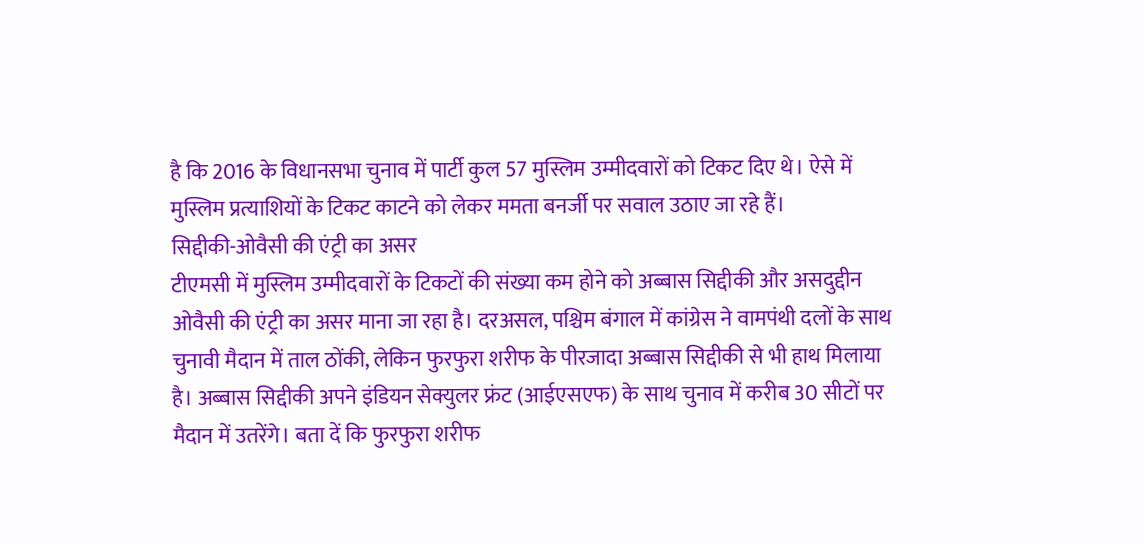है कि 2016 के विधानसभा चुनाव में पार्टी कुल 57 मुस्लिम उम्मीदवारों को टिकट दिए थे। ऐसे में मुस्लिम प्रत्याशियों के टिकट काटने को लेकर ममता बनर्जी पर सवाल उठाए जा रहे हैं।
सिद्दीकी-ओवैसी की एंट्री का असर
टीएमसी में मुस्लिम उम्मीदवारों के टिकटों की संख्या कम होने को अब्बास सिद्दीकी और असदुद्दीन ओवैसी की एंट्री का असर माना जा रहा है। दरअसल, पश्चिम बंगाल में कांग्रेस ने वामपंथी दलों के साथ चुनावी मैदान में ताल ठोंकी, लेकिन फुरफुरा शरीफ के पीरजादा अब्बास सिद्दीकी से भी हाथ मिलाया है। अब्बास सिद्दीकी अपने इंडियन सेक्युलर फ्रंट (आईएसएफ) के साथ चुनाव में करीब 30 सीटों पर मैदान में उतरेंगे। बता दें कि फुरफुरा शरीफ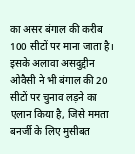का असर बंगाल की करीब 100 सीटों पर माना जाता है। इसके अलावा असदुद्दीन ओवैसी ने भी बंगाल की 20 सीटों पर चुनाव लड़ने का एलान किया है, जिसे ममता बनर्जी के लिए मुसीबत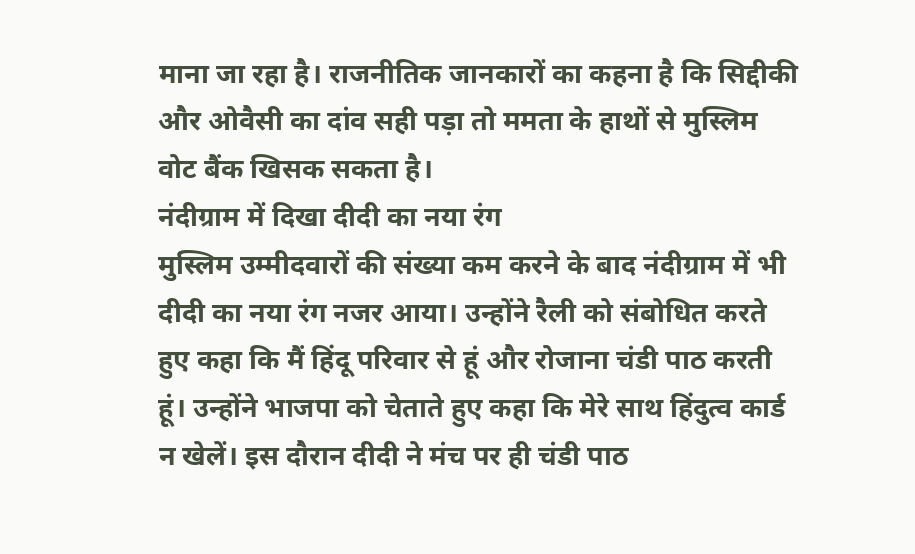माना जा रहा है। राजनीतिक जानकारों का कहना है कि सिद्दीकी और ओवैसी का दांव सही पड़ा तो ममता के हाथों से मुस्लिम वोट बैंक खिसक सकता है।
नंदीग्राम में दिखा दीदी का नया रंग
मुस्लिम उम्मीदवारों की संख्या कम करने के बाद नंदीग्राम में भी दीदी का नया रंग नजर आया। उन्होंने रैली को संबोधित करते हुए कहा कि मैं हिंदू परिवार से हूं और रोजाना चंडी पाठ करती हूं। उन्होंने भाजपा को चेताते हुए कहा कि मेरे साथ हिंदुत्व कार्ड न खेलें। इस दौरान दीदी ने मंच पर ही चंडी पाठ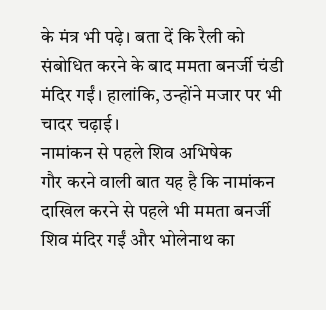के मंत्र भी पढ़े। बता दें कि रैली को संबोधित करने के बाद ममता बनर्जी चंडी मंदिर गईं। हालांकि, उन्होंने मजार पर भी चादर चढ़ाई।
नामांकन से पहले शिव अभिषेक
गौर करने वाली बात यह है कि नामांकन दाखिल करने से पहले भी ममता बनर्जी शिव मंदिर गईं और भोलेनाथ का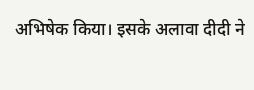अभिषेक किया। इसके अलावा दीदी ने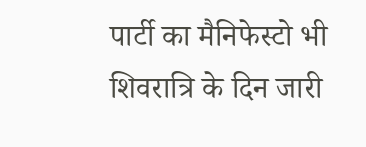पार्टी का मैनिफेस्टो भी शिवरात्रि के दिन जारी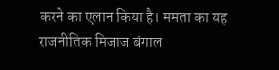करने का एलान किया है। ममता का यह राजनीतिक मिजाज बंगाल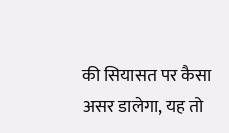की सियासत पर कैसा असर डालेगा, यह तो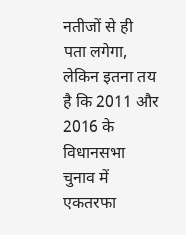नतीजों से ही पता लगेगा, लेकिन इतना तय है कि 2011 और 2016 के विधानसभा चुनाव में एकतरफा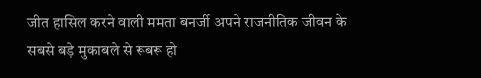जीत हासिल करने वाली ममता बनर्जी अपने राजनीतिक जीवन के सबसे बड़े मुकाबले से रूबरू हो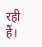रही हैं।